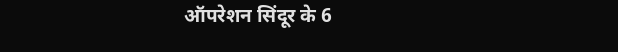ऑपरेशन सिंदूर के 6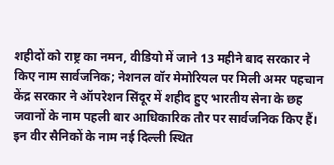शहीदों को राष्ट्र का नमन, वीडियो में जाने 13 महीने बाद सरकार ने किए नाम सार्वजनिक; नेशनल वॉर मेमोरियल पर मिली अमर पहचान
केंद्र सरकार ने ऑपरेशन सिंदूर में शहीद हुए भारतीय सेना के छह जवानों के नाम पहली बार आधिकारिक तौर पर सार्वजनिक किए हैं। इन वीर सैनिकों के नाम नई दिल्ली स्थित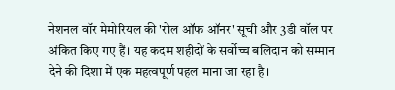नेशनल वॉर मेमोरियल की 'रोल ऑफ ऑनर' सूची और 3डी वॉल पर अंकित किए गए हैं। यह कदम शहीदों के सर्वोच्च बलिदान को सम्मान देने की दिशा में एक महत्वपूर्ण पहल माना जा रहा है।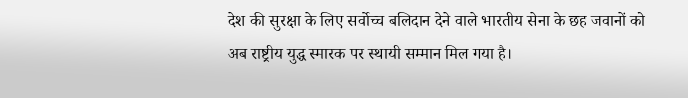देश की सुरक्षा के लिए सर्वोच्च बलिदान देने वाले भारतीय सेना के छह जवानों को अब राष्ट्रीय युद्ध स्मारक पर स्थायी सम्मान मिल गया है।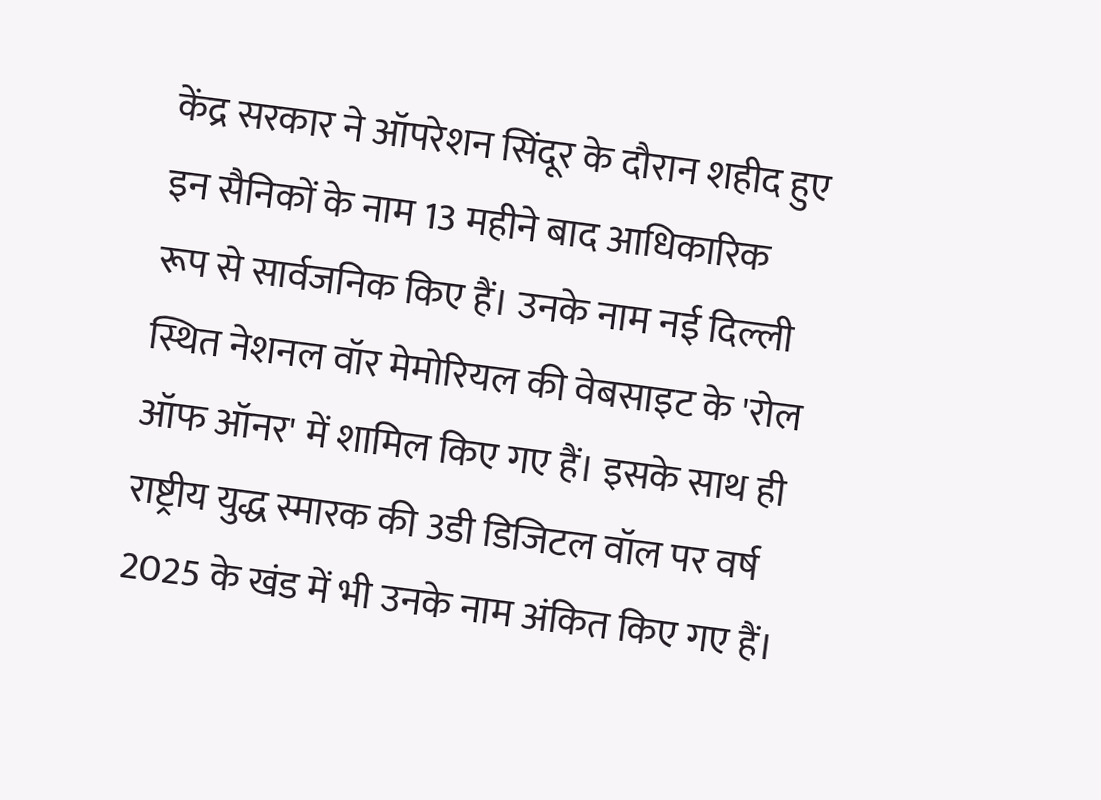केंद्र सरकार ने ऑपरेशन सिंदूर के दौरान शहीद हुए इन सैनिकों के नाम 13 महीने बाद आधिकारिक रूप से सार्वजनिक किए हैं। उनके नाम नई दिल्ली स्थित नेशनल वॉर मेमोरियल की वेबसाइट के 'रोल ऑफ ऑनर' में शामिल किए गए हैं। इसके साथ ही राष्ट्रीय युद्ध स्मारक की 3डी डिजिटल वॉल पर वर्ष 2025 के खंड में भी उनके नाम अंकित किए गए हैं।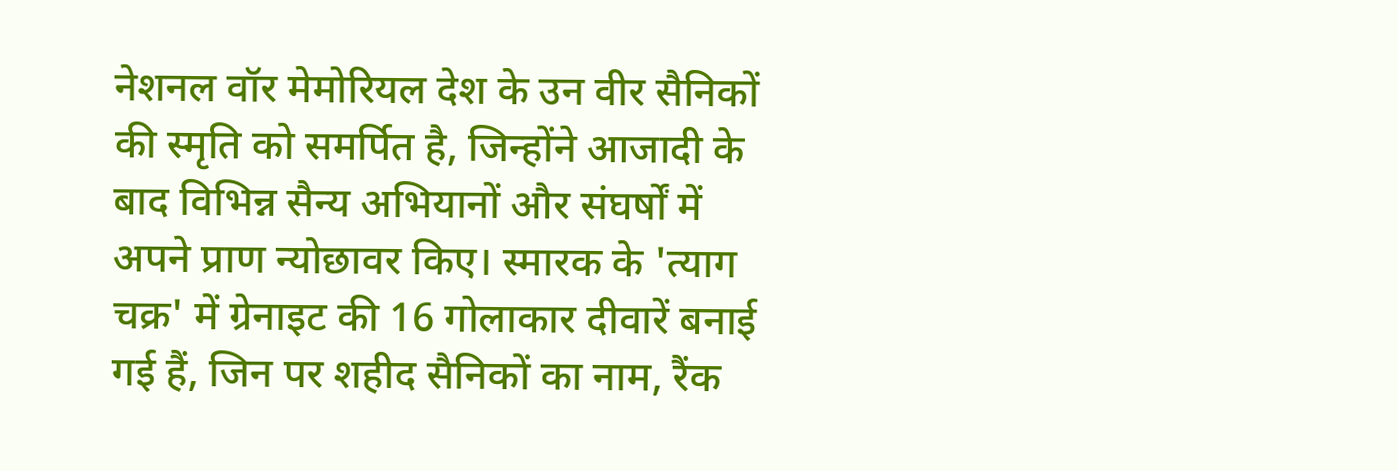नेशनल वॉर मेमोरियल देश के उन वीर सैनिकों की स्मृति को समर्पित है, जिन्होंने आजादी के बाद विभिन्न सैन्य अभियानों और संघर्षों में अपने प्राण न्योछावर किए। स्मारक के 'त्याग चक्र' में ग्रेनाइट की 16 गोलाकार दीवारें बनाई गई हैं, जिन पर शहीद सैनिकों का नाम, रैंक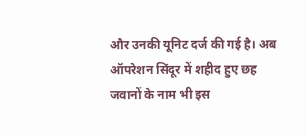और उनकी यूनिट दर्ज की गई है। अब ऑपरेशन सिंदूर में शहीद हुए छह जवानों के नाम भी इस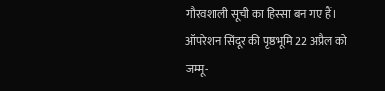गौरवशाली सूची का हिस्सा बन गए हैं।
ऑपरेशन सिंदूर की पृष्ठभूमि 22 अप्रैल को जम्मू-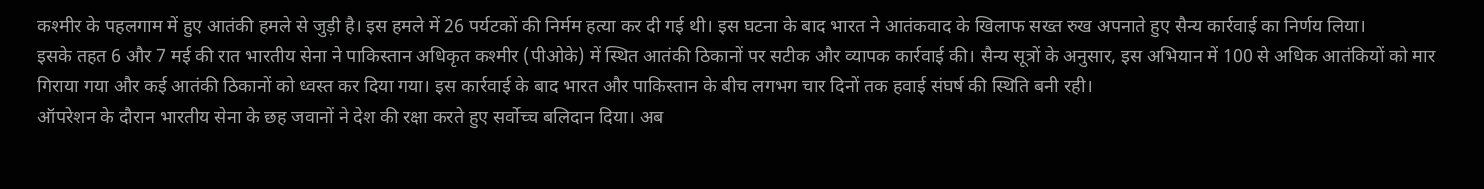कश्मीर के पहलगाम में हुए आतंकी हमले से जुड़ी है। इस हमले में 26 पर्यटकों की निर्मम हत्या कर दी गई थी। इस घटना के बाद भारत ने आतंकवाद के खिलाफ सख्त रुख अपनाते हुए सैन्य कार्रवाई का निर्णय लिया।
इसके तहत 6 और 7 मई की रात भारतीय सेना ने पाकिस्तान अधिकृत कश्मीर (पीओके) में स्थित आतंकी ठिकानों पर सटीक और व्यापक कार्रवाई की। सैन्य सूत्रों के अनुसार, इस अभियान में 100 से अधिक आतंकियों को मार गिराया गया और कई आतंकी ठिकानों को ध्वस्त कर दिया गया। इस कार्रवाई के बाद भारत और पाकिस्तान के बीच लगभग चार दिनों तक हवाई संघर्ष की स्थिति बनी रही।
ऑपरेशन के दौरान भारतीय सेना के छह जवानों ने देश की रक्षा करते हुए सर्वोच्च बलिदान दिया। अब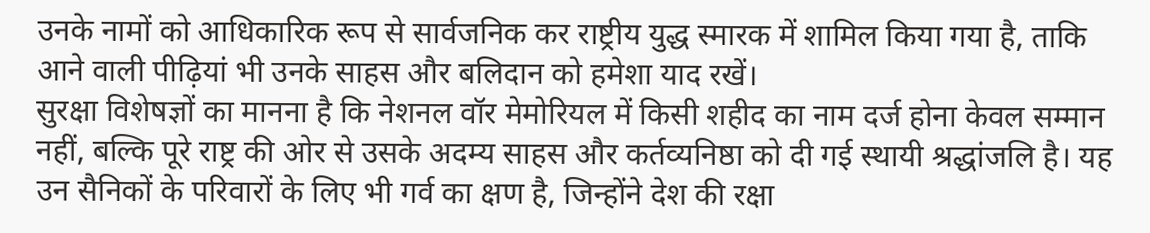उनके नामों को आधिकारिक रूप से सार्वजनिक कर राष्ट्रीय युद्ध स्मारक में शामिल किया गया है, ताकि आने वाली पीढ़ियां भी उनके साहस और बलिदान को हमेशा याद रखें।
सुरक्षा विशेषज्ञों का मानना है कि नेशनल वॉर मेमोरियल में किसी शहीद का नाम दर्ज होना केवल सम्मान नहीं, बल्कि पूरे राष्ट्र की ओर से उसके अदम्य साहस और कर्तव्यनिष्ठा को दी गई स्थायी श्रद्धांजलि है। यह उन सैनिकों के परिवारों के लिए भी गर्व का क्षण है, जिन्होंने देश की रक्षा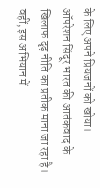के लिए अपने प्रियजनों को खोया।
ऑपरेशन सिंदूर भारत की आतंकवाद के खिलाफ दृढ़ नीति का प्रतीक माना जा रहा है। वहीं, इस अभियान में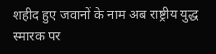शहीद हुए जवानों के नाम अब राष्ट्रीय युद्ध स्मारक पर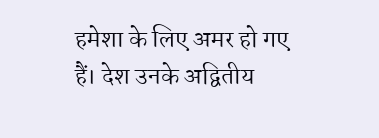हमेशा के लिए अमर हो गए हैं। देश उनके अद्वितीय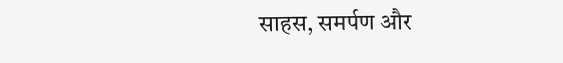साहस, समर्पण और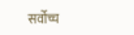सर्वोच्च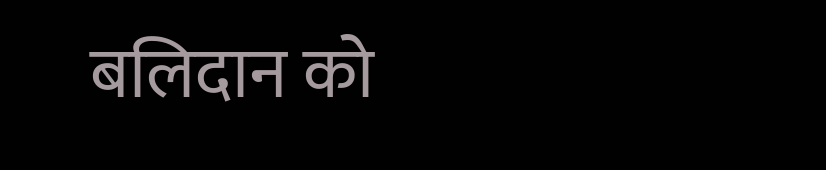बलिदान को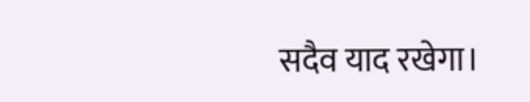सदैव याद रखेगा।